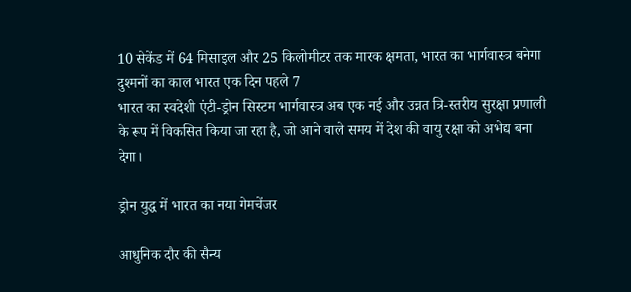10 सेकेंड में 64 मिसाइल और 25 किलोमीटर तक मारक क्षमता, भारत का भार्गवास्त्र बनेगा दुश्मनों का काल भारत एक दिन पहले 7
भारत का स्वदेशी एंटी-ड्रोन सिस्टम भार्गवास्त्र अब एक नई और उन्नत त्रि-स्तरीय सुरक्षा प्रणाली के रूप में विकसित किया जा रहा है, जो आने वाले समय में देश की वायु रक्षा को अभेद्य बना देगा।

ड्रोन युद्ध में भारत का नया गेमचेंजर

आधुनिक दौर की सैन्य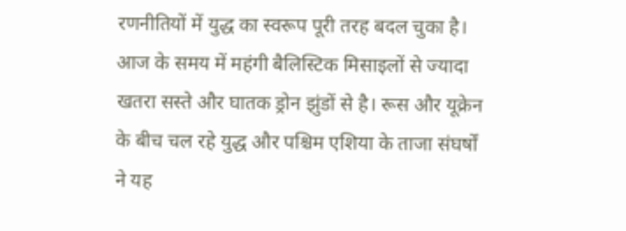रणनीतियों में युद्ध का स्वरूप पूरी तरह बदल चुका है। आज के समय में महंगी बैलिस्टिक मिसाइलों से ज्यादा खतरा सस्ते और घातक ड्रोन झुंडों से है। रूस और यूक्रेन के बीच चल रहे युद्ध और पश्चिम एशिया के ताजा संघर्षों ने यह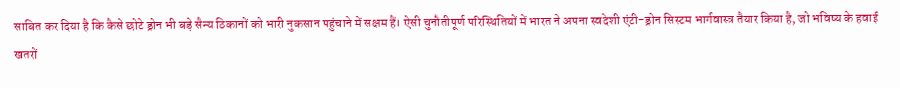साबित कर दिया है कि कैसे छोटे ड्रोन भी बड़े सैन्य ठिकानों को भारी नुकसान पहुंचाने में सक्षम हैं। ऐसी चुनौतीपूर्ण परिस्थितियों में भारत ने अपना स्वदेशी एंटी-ड्रोन सिस्टम भार्गवास्त्र तैयार किया है, जो भविष्य के हवाई खतरों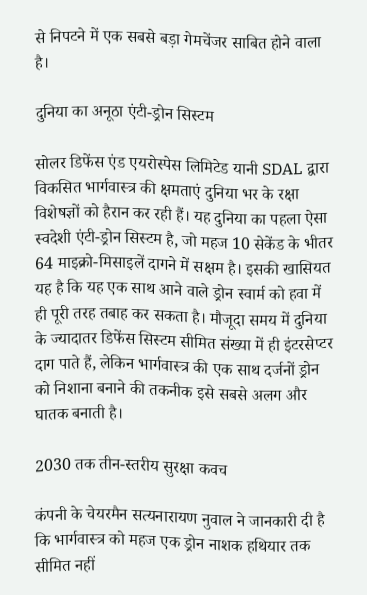से निपटने में एक सबसे बड़ा गेमचेंजर साबित होने वाला है।

दुनिया का अनूठा एंटी-ड्रोन सिस्टम

सोलर डिफेंस एंड एयरोस्पेस लिमिटेड यानी SDAL द्वारा विकसित भार्गवास्त्र की क्षमताएं दुनिया भर के रक्षा विशेषज्ञों को हैरान कर रही हैं। यह दुनिया का पहला ऐसा स्वदेशी एंटी-ड्रोन सिस्टम है, जो महज 10 सेकेंड के भीतर 64 माइक्रो-मिसाइलें दागने में सक्षम है। इसकी खासियत यह है कि यह एक साथ आने वाले ड्रोन स्वार्म को हवा में ही पूरी तरह तबाह कर सकता है। मौजूदा समय में दुनिया के ज्यादातर डिफेंस सिस्टम सीमित संख्या में ही इंटरसेप्टर दाग पाते हैं, लेकिन भार्गवास्त्र की एक साथ दर्जनों ड्रोन को निशाना बनाने की तकनीक इसे सबसे अलग और घातक बनाती है।

2030 तक तीन-स्तरीय सुरक्षा कवच

कंपनी के चेयरमैन सत्यनारायण नुवाल ने जानकारी दी है कि भार्गवास्त्र को महज एक ड्रोन नाशक हथियार तक सीमित नहीं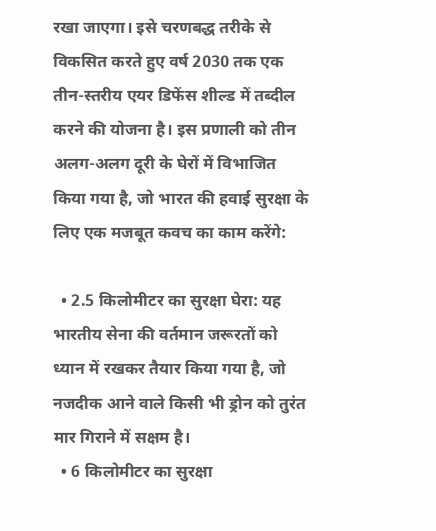रखा जाएगा। इसे चरणबद्ध तरीके से विकसित करते हुए वर्ष 2030 तक एक तीन-स्तरीय एयर डिफेंस शील्ड में तब्दील करने की योजना है। इस प्रणाली को तीन अलग-अलग दूरी के घेरों में विभाजित किया गया है, जो भारत की हवाई सुरक्षा के लिए एक मजबूत कवच का काम करेंगे:

  • 2.5 किलोमीटर का सुरक्षा घेरा: यह भारतीय सेना की वर्तमान जरूरतों को ध्यान में रखकर तैयार किया गया है, जो नजदीक आने वाले किसी भी ड्रोन को तुरंत मार गिराने में सक्षम है।
  • 6 किलोमीटर का सुरक्षा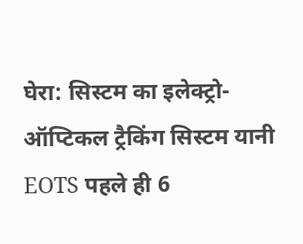घेरा: सिस्टम का इलेक्ट्रो-ऑप्टिकल ट्रैकिंग सिस्टम यानी EOTS पहले ही 6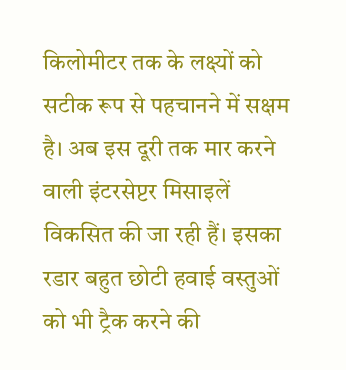किलोमीटर तक के लक्ष्यों को सटीक रूप से पहचानने में सक्षम है। अब इस दूरी तक मार करने वाली इंटरसेप्टर मिसाइलें विकसित की जा रही हैं। इसका रडार बहुत छोटी हवाई वस्तुओं को भी ट्रैक करने की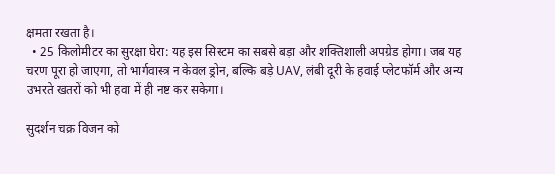क्षमता रखता है।
  • 25 किलोमीटर का सुरक्षा घेरा: यह इस सिस्टम का सबसे बड़ा और शक्तिशाली अपग्रेड होगा। जब यह चरण पूरा हो जाएगा, तो भार्गवास्त्र न केवल ड्रोन, बल्कि बड़े UAV, लंबी दूरी के हवाई प्लेटफॉर्म और अन्य उभरते खतरों को भी हवा में ही नष्ट कर सकेगा।

सुदर्शन चक्र विजन को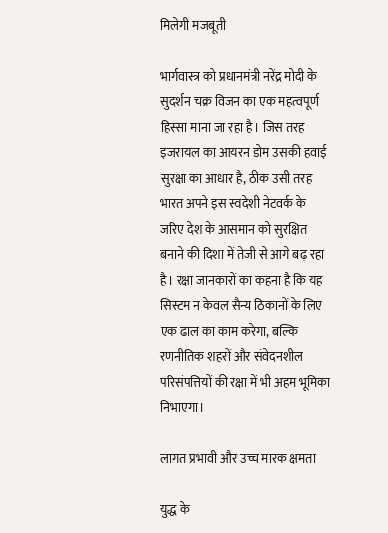मिलेगी मजबूती

भार्गवास्त्र को प्रधानमंत्री नरेंद्र मोदी के सुदर्शन चक्र विजन का एक महत्वपूर्ण हिस्सा माना जा रहा है। जिस तरह इजरायल का आयरन डोम उसकी हवाई सुरक्षा का आधार है, ठीक उसी तरह भारत अपने इस स्वदेशी नेटवर्क के जरिए देश के आसमान को सुरक्षित बनाने की दिशा में तेजी से आगे बढ़ रहा है। रक्षा जानकारों का कहना है कि यह सिस्टम न केवल सैन्य ठिकानों के लिए एक ढाल का काम करेगा, बल्कि रणनीतिक शहरों और संवेदनशील परिसंपत्तियों की रक्षा में भी अहम भूमिका निभाएगा।

लागत प्रभावी और उच्च मारक क्षमता

युद्ध के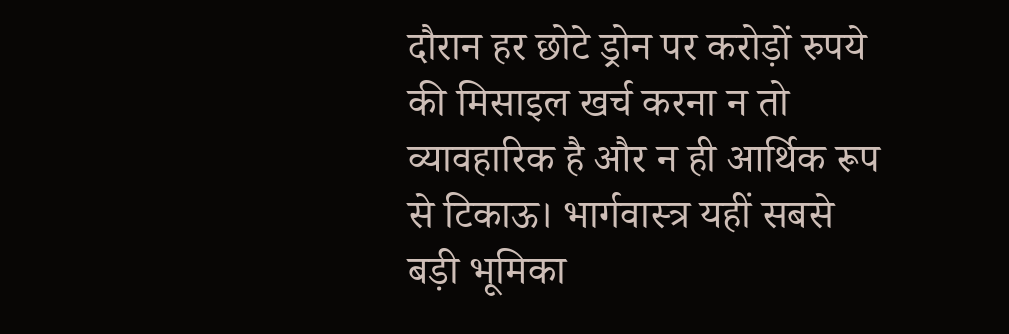दौरान हर छोटे ड्रोन पर करोड़ों रुपये की मिसाइल खर्च करना न तो व्यावहारिक है और न ही आर्थिक रूप से टिकाऊ। भार्गवास्त्र यहीं सबसे बड़ी भूमिका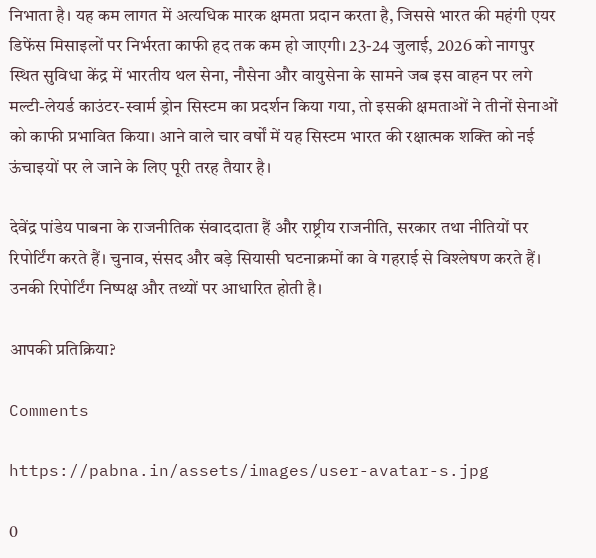निभाता है। यह कम लागत में अत्यधिक मारक क्षमता प्रदान करता है, जिससे भारत की महंगी एयर डिफेंस मिसाइलों पर निर्भरता काफी हद तक कम हो जाएगी। 23-24 जुलाई, 2026 को नागपुर स्थित सुविधा केंद्र में भारतीय थल सेना, नौसेना और वायुसेना के सामने जब इस वाहन पर लगे मल्टी-लेयर्ड काउंटर-स्वार्म ड्रोन सिस्टम का प्रदर्शन किया गया, तो इसकी क्षमताओं ने तीनों सेनाओं को काफी प्रभावित किया। आने वाले चार वर्षों में यह सिस्टम भारत की रक्षात्मक शक्ति को नई ऊंचाइयों पर ले जाने के लिए पूरी तरह तैयार है।

देवेंद्र पांडेय पाबना के राजनीतिक संवाददाता हैं और राष्ट्रीय राजनीति, सरकार तथा नीतियों पर रिपोर्टिंग करते हैं। चुनाव, संसद और बड़े सियासी घटनाक्रमों का वे गहराई से विश्लेषण करते हैं। उनकी रिपोर्टिंग निष्पक्ष और तथ्यों पर आधारित होती है।

आपकी प्रतिक्रिया?

Comments

https://pabna.in/assets/images/user-avatar-s.jpg

0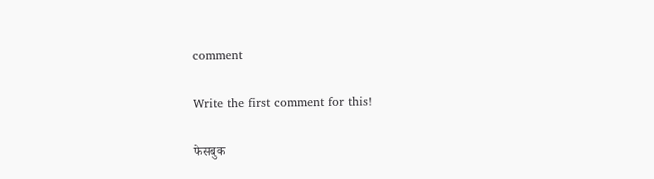comment

Write the first comment for this!

फेसबुक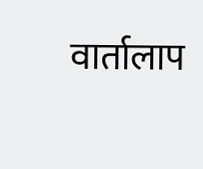वार्तालाप